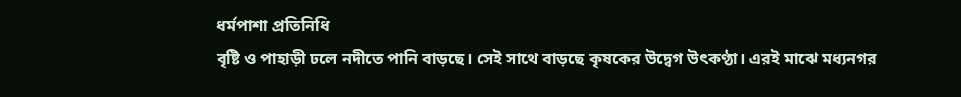ধর্মপাশা প্রতিনিধি
বৃষ্টি ও পাহাড়ী ঢলে নদীতে পানি বাড়ছে। সেই সাথে বাড়ছে কৃষকের উদ্বেগ উৎকণ্ঠা। এরই মাঝে মধ্যনগর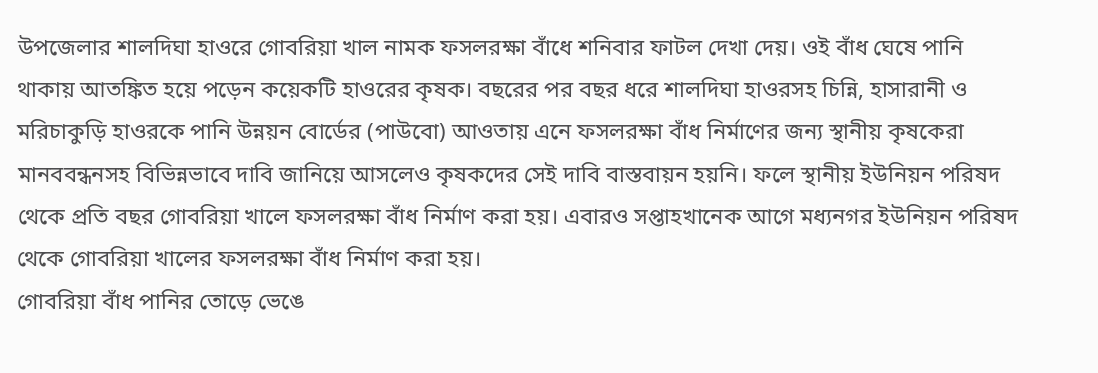উপজেলার শালদিঘা হাওরে গোবরিয়া খাল নামক ফসলরক্ষা বাঁধে শনিবার ফাটল দেখা দেয়। ওই বাঁধ ঘেষে পানি থাকায় আতঙ্কিত হয়ে পড়েন কয়েকটি হাওরের কৃষক। বছরের পর বছর ধরে শালদিঘা হাওরসহ চিন্নি, হাসারানী ও মরিচাকুড়ি হাওরকে পানি উন্নয়ন বোর্ডের (পাউবো) আওতায় এনে ফসলরক্ষা বাঁধ নির্মাণের জন্য স্থানীয় কৃষকেরা মানববন্ধনসহ বিভিন্নভাবে দাবি জানিয়ে আসলেও কৃষকদের সেই দাবি বাস্তবায়ন হয়নি। ফলে স্থানীয় ইউনিয়ন পরিষদ থেকে প্রতি বছর গোবরিয়া খালে ফসলরক্ষা বাঁধ নির্মাণ করা হয়। এবারও সপ্তাহখানেক আগে মধ্যনগর ইউনিয়ন পরিষদ থেকে গোবরিয়া খালের ফসলরক্ষা বাঁধ নির্মাণ করা হয়।
গোবরিয়া বাঁধ পানির তোড়ে ভেঙে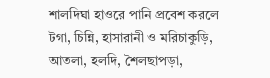শালদিঘা হাওরে পানি প্রবেশ করলে টগা, চিন্নি, হাসারানী ও মরিচাকুড়ি, আতলা, হলদি, শৈলছাপড়া,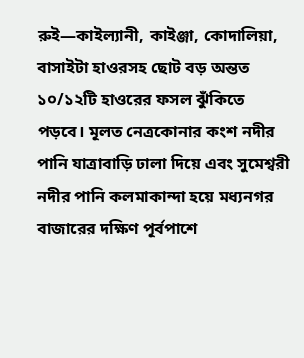রুই—কাইল্যানী, কাইঞ্জা, কোদালিয়া, বাসাইটা হাওরসহ ছোট বড় অন্তত ১০/১২টি হাওরের ফসল ঝুঁকিতে পড়বে। মূলত নেত্রকোনার কংশ নদীর পানি যাত্রাবাড়ি ঢালা দিয়ে এবং সুমেশ্বরী নদীর পানি কলমাকান্দা হয়ে মধ্যনগর বাজারের দক্ষিণ পূর্বপাশে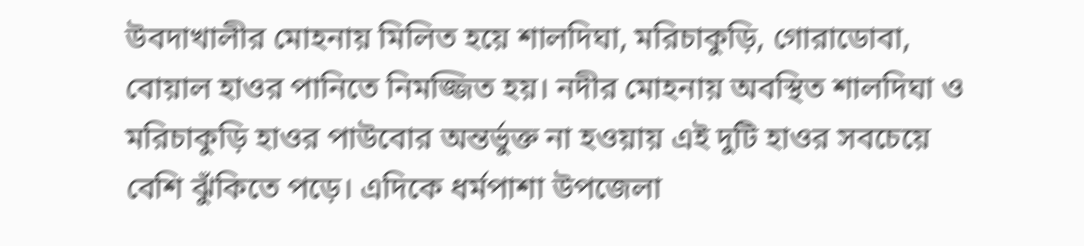উবদাখালীর মোহনায় মিলিত হয়ে শালদিঘা, মরিচাকুড়ি, গোরাডোবা, বোয়াল হাওর পানিতে নিমজ্জিত হয়। নদীর মোহনায় অবস্থিত শালদিঘা ও মরিচাকুড়ি হাওর পাউবোর অন্তর্ভুক্ত না হওয়ায় এই দুটি হাওর সবচেয়ে বেশি ঝুঁকিতে পড়ে। এদিকে ধর্মপাশা উপজেলা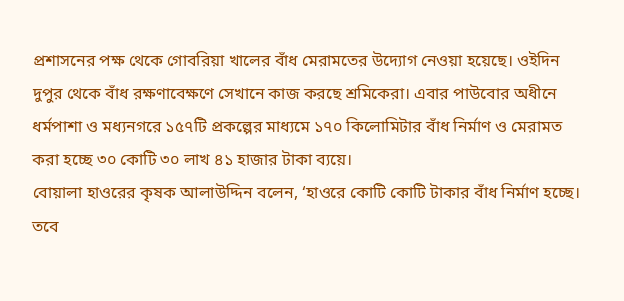প্রশাসনের পক্ষ থেকে গোবরিয়া খালের বাঁধ মেরামতের উদ্যোগ নেওয়া হয়েছে। ওইদিন দুপুর থেকে বাঁধ রক্ষণাবেক্ষণে সেখানে কাজ করছে শ্রমিকেরা। এবার পাউবোর অধীনে ধর্মপাশা ও মধ্যনগরে ১৫৭টি প্রকল্পের মাধ্যমে ১৭০ কিলোমিটার বাঁধ নির্মাণ ও মেরামত করা হচ্ছে ৩০ কোটি ৩০ লাখ ৪১ হাজার টাকা ব্যয়ে।
বোয়ালা হাওরের কৃষক আলাউদ্দিন বলেন, ‘হাওরে কোটি কোটি টাকার বাঁধ নির্মাণ হচ্ছে। তবে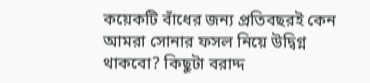কয়েকটি বাঁধের জন্য প্রতিবছরই কেন আমরা সোনার ফসল নিয়ে উদ্বিগ্ন থাকবো? কিছুটা বরাদ্দ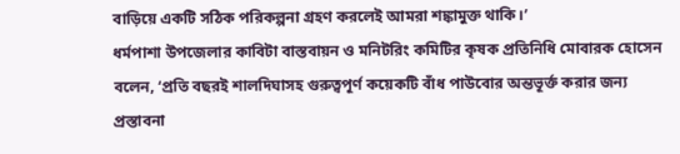বাড়িয়ে একটি সঠিক পরিকল্পনা গ্রহণ করলেই আমরা শঙ্কামুক্ত থাকি।’
ধর্মপাশা উপজেলার কাবিটা বাস্তবায়ন ও মনিটরিং কমিটির কৃষক প্রতিনিধি মোবারক হোসেন বলেন, ‘প্রতি বছরই শালদিঘাসহ গুরুত্বপূর্ণ কয়েকটি বাঁধ পাউবোর অন্তভূর্ক্ত করার জন্য প্রস্তাবনা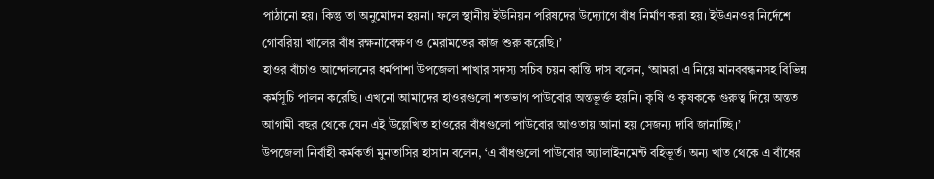পাঠানো হয়। কিন্তু তা অনুমোদন হয়না। ফলে স্থানীয় ইউনিয়ন পরিষদের উদ্যোগে বাঁধ নির্মাণ করা হয়। ইউএনওর নির্দেশে গোবরিয়া খালের বাঁধ রক্ষনাবেক্ষণ ও মেরামতের কাজ শুরু করেছি।’
হাওর বাঁচাও আন্দোলনের ধর্মপাশা উপজেলা শাখার সদস্য সচিব চয়ন কান্তি দাস বলেন, ‘আমরা এ নিয়ে মানববন্ধনসহ বিভিন্ন কর্মসূচি পালন করেছি। এখনো আমাদের হাওরগুলো শতভাগ পাউবোর অন্তভূর্ক্ত হয়নি। কৃষি ও কৃষককে গুরুত্ব দিয়ে অন্তত আগামী বছর থেকে যেন এই উল্লেখিত হাওরের বাঁধগুলো পাউবোর আওতায় আনা হয় সেজন্য দাবি জানাচ্ছি।’
উপজেলা নির্বাহী কর্মকর্তা মুনতাসির হাসান বলেন, ‘এ বাঁধগুলো পাউবোর অ্যালাইনমেন্ট বহিভূর্ত। অন্য খাত থেকে এ বাঁধের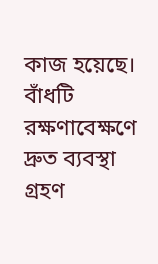কাজ হয়েছে। বাঁধটি রক্ষণাবেক্ষণে দ্রুত ব্যবস্থা গ্রহণ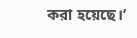করা হয়েছে।’